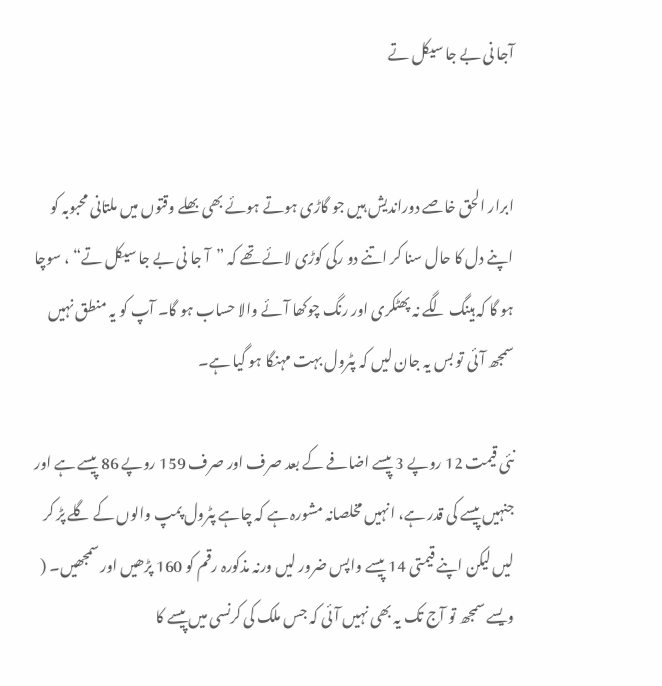آجا نی بے جا سیکل تے


ابرار الحق خاصے دوراندیش ہیں جو گاڑی ہوتے ہوئے بھی بھلے وقتوں میں ملتانی محبوبہ کو اپنے دل کا حال سنا کر اتنے دو رکی کوڑی لائے تھے کہ ”آ جا نی بے جا سیکل تے“ ، سوچا ہو گا کہ ہینگ لگے نہ پھٹکری اور رنگ چوکھا آئے والا حساب ہو گا۔ آپ کو یہ منطق نہیں سمجھ آئی تو بس یہ جان لیں کہ پٹرول بہت مہنگا ہو گیا ہے۔

نئی قیمت 12 روپے 3 پیسے اضافے کے بعد صرف اور صرف 159 روپے 86 پیسے ہے اور جنہیں پیسے کی قدر ہے، انہیں مخلصانہ مشورہ ہے کہ چاہے پٹرول پمپ والوں کے گلے پڑ کر لیں لیکن اپنے قیمتی 14 پیسے واپس ضرور لیں ورنہ مذکورہ رقم کو 160 پڑھیں اور سمجھیں۔ ( ویسے سمجھ تو آج تک یہ بھی نہیں آئی کہ جس ملک کی کرنسی میں پیسے کا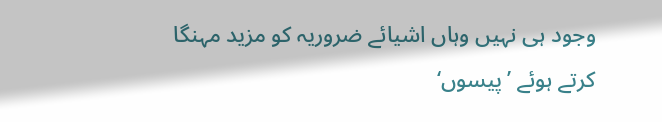وجود ہی نہیں وہاں اشیائے ضروریہ کو مزید مہنگا کرتے ہوئے ’پیسوں‘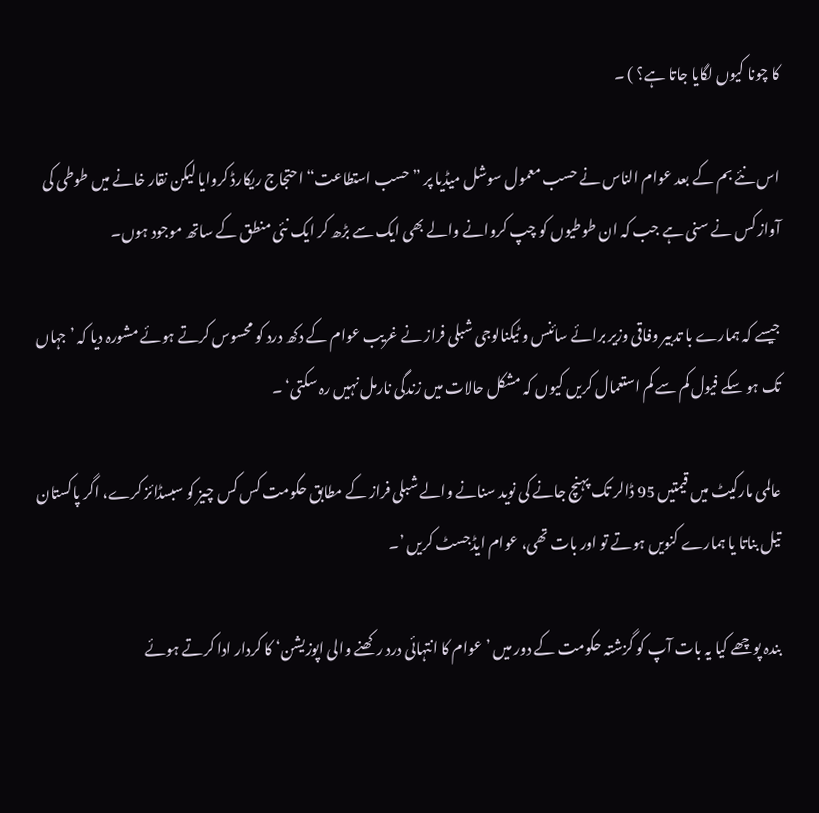کا چونا کیوں لگایا جاتا ہے؟ ) ۔

اس نئے بم کے بعد عوام الناس نے حسب معمول سوشل میڈیا پر ”حسب استطاعت“ احتجاج ریکارڈ کروایا لیکن نقار خانے میں طوطی کی آواز کس نے سنی ہے جب کہ ان طوطیوں کو چپ کروانے والے بھی ایک سے بڑھ کر ایک نئی منطق کے ساتھ موجود ہوں۔

جیسے کہ ہمارے با تدبیر وفاقی وزیر برائے سائنس و ٹیکنالوجی شبلی فراز نے غریب عوام کے دکھ درد کو محسوس کرتے ہوئے مشورہ دیا کہ ’جہاں تک ہو سکے فیول کم سے کم استعمال کریں کیوں کہ مشکل حالات میں زندگی نارمل نہیں رہ سکتی‘ ۔

عالمی مارکیٹ میں قیمتیں 95 ڈالر تک پہنچ جانے کی نوید سنانے والے شبلی فراز کے مطابق حکومت کس کس چیز کو سبسڈائز کرے، اگر پاکستان تیل بناتا یا ہمارے کنویں ہوتے تو اور بات تھی، عوام ایڈجسٹ کریں ’۔

بندہ پوچھے کیا یہ بات آپ کو گزشتہ حکومت کے دور میں ’عوام کا انتہائی درد رکھنے والی اپوزیشن‘ کا کردار ادا کرتے ہوئے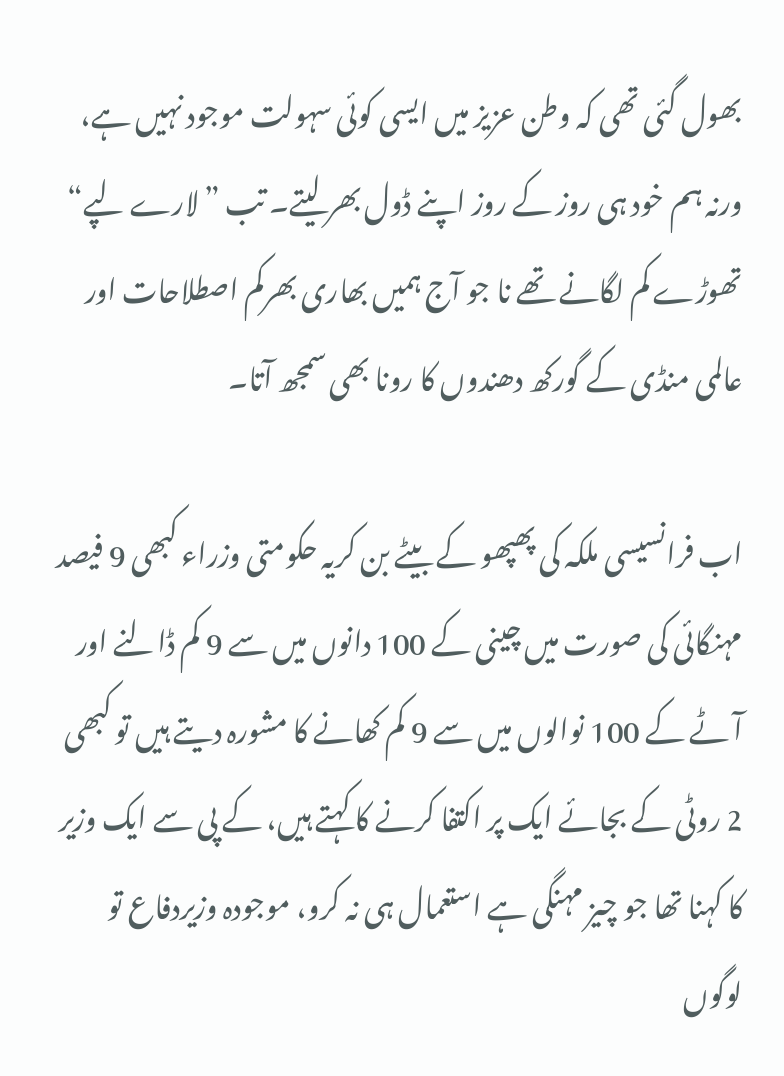بھول گئی تھی کہ وطن عزیز میں ایسی کوئی سہولت موجود نہیں ہے، ورنہ ہم خود ہی روز کے روز اپنے ڈول بھر لیتے۔ تب ”لارے لپے“ تھوڑے کم لگانے تھے نا جو آج ہمیں بھاری بھرکم اصطلاحات اور عالمی منڈی کے گورکھ دھندوں کا رونا بھی سمجھ آتا۔

اب فرانسیسی ملکہ کی پھپھو کے بیٹے بن کریہ حکومتی وزراء کبھی 9 فیصد مہنگائی کی صورت میں چینی کے 100 دانوں میں سے 9 کم ڈالنے اور آٹے کے 100 نوالوں میں سے 9 کم کھانے کا مشورہ دیتے ہیں تو کبھی 2 روٹی کے بجائے ایک پر اکتفا کرنے کا کہتے ہیں، کے پی سے ایک وزیر کا کہنا تھا جو چیز مہنگی ہے استعمال ہی نہ کرو، موجودہ وزیردفاع تو لوگوں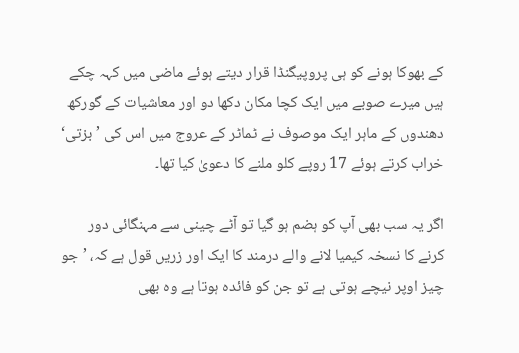کے بھوکا ہونے کو ہی پروپیگنڈا قرار دیتے ہوئے ماضی میں کہہ چکے ہیں میرے صوبے میں ایک کچا مکان دکھا دو اور معاشیات کے گورکھ دھندوں کے ماہر ایک موصوف نے ٹماٹر کے عروج میں اس کی ’بزتی‘ خراب کرتے ہوئے 17 روپے کلو ملنے کا دعویٰ کیا تھا۔

اگر یہ سب بھی آپ کو ہضم ہو گیا تو آٹے چینی سے مہنگائی دور کرنے کا نسخہ کیمیا لانے والے درمند کا ایک اور زریں قول ہے کہ، ’جو چیز اوپر نیچے ہوتی ہے تو جن کو فائدہ ہوتا ہے وہ بھی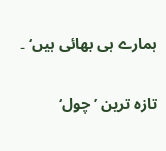ہمارے ہی بھائی ہیں‘ ۔

تازہ ترین ’چول‘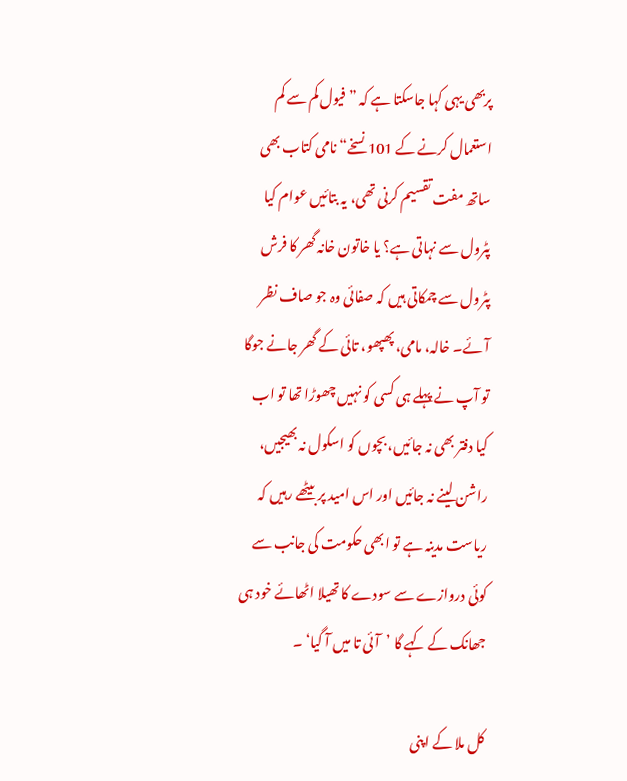پربھی یہی کہا جاسکتا ہے کہ ”فیول کم سے کم استعمال کرنے کے 101 نسخے“ نامی کتاب بھی ساتھ مفت تقسیم کرنی تھی، یہ بتائیں عوام کیا پٹرول سے نہاتی ہے؟ یا خاتون خانہ گھر کا فرش پٹرول سے چمکاتی ہیں کہ صفائی وہ جو صاف نظر آئے۔ خالہ، مامی، پھپھو، تائی کے گھر جانے جوگا تو آپ نے پہلے ہی کسی کو نہیں چھوڑا تھا تو اب کیا دفتر بھی نہ جائیں، بچوں کو اسکول نہ بھیجیں، راشن لینے نہ جائیں اور اس امید پر بیٹھے رہیں کہ ریاست مدینہ ہے تو ابھی حکومت کی جانب سے کوئی دروازے سے سودے کا تھیلا اٹھائے خود ہی جھانک کے کہے گا ’آئی تا میں آ گیا‘ ۔

کل ملا کے اپنی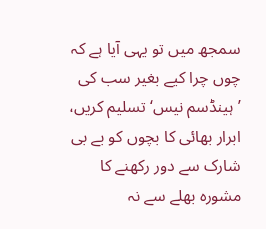سمجھ میں تو یہی آیا ہے کہ چوں چرا کیے بغیر سب کی ’ہینڈسم نیس‘ تسلیم کریں، ابرار بھائی کا بچوں کو بے بی شارک سے دور رکھنے کا مشورہ بھلے سے نہ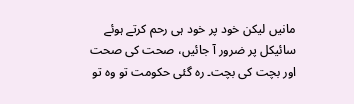مانیں لیکن خود پر خود ہی رحم کرتے ہوئے سائیکل پر ضرور آ جائیں، صحت کی صحت اور بچت کی بچت۔ رہ گئی حکومت تو وہ تو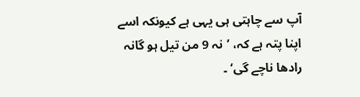آپ سے چاہتی ہی یہی ہے کیونکہ اسے اپنا پتہ ہے کہ، ’نہ 9 من تیل ہو گانہ رادھا ناچے گی‘ ۔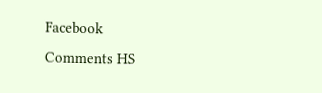Facebook Comments HS